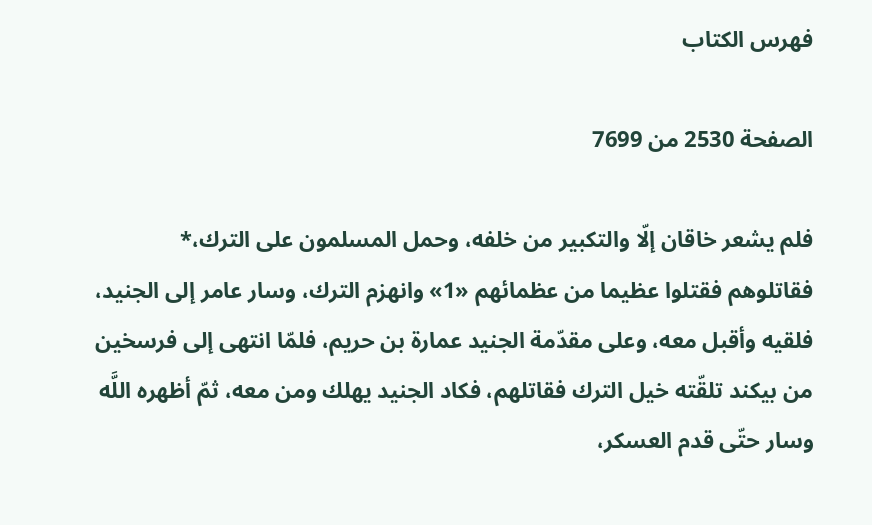فهرس الكتاب

الصفحة 2530 من 7699

فلم يشعر خاقان إلّا والتكبير من خلفه، وحمل المسلمون على الترك،* فقاتلوهم فقتلوا عظيما من عظمائهم «1» وانهزم الترك، وسار عامر إلى الجنيد، فلقيه وأقبل معه، وعلى مقدّمة الجنيد عمارة بن حريم، فلمّا انتهى إلى فرسخين من بيكند تلقّته خيل الترك فقاتلهم، فكاد الجنيد يهلك ومن معه، ثمّ أظهره اللَّه وسار حتّى قدم العسكر،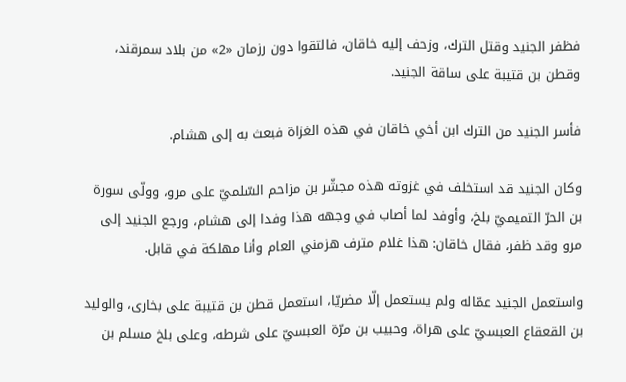فظفر الجنيد وقتل الترك، وزحف إليه خاقان، فالتقوا دون رزمان «2» من بلاد سمرقند، وقطن بن قتيبة على ساقة الجنيد.

فأسر الجنيد من الترك ابن أخي خاقان في هذه الغزاة فبعث به إلى هشام.

وكان الجنيد قد استخلف في غزوته هذه مجشّر بن مزاحم السّلميّ على مرو، وولّى سورة بن الحرّ التميميّ بلخ، وأوفد لما أصاب في وجهه هذا وفدا إلى هشام، ورجع الجنيد إلى مرو وقد ظفر، فقال خاقان: هذا غلام مترف هزمني العام وأنا مهلكة في قابل.

واستعمل الجنيد عمّاله ولم يستعمل إلّا مضريّا، استعمل قطن بن قتيبة على بخارى، والوليد بن القعقاع العبسيّ على هراة، وحبيب بن مرّة العبسيّ على شرطه، وعلى بلخ مسلم بن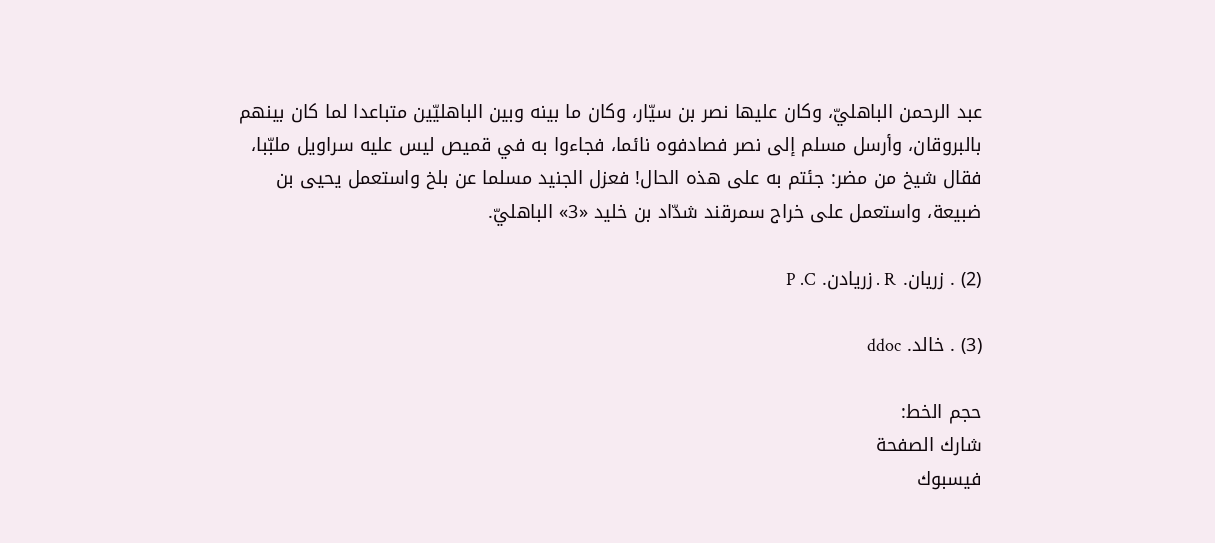عبد الرحمن الباهليّ، وكان عليها نصر بن سيّار، وكان ما بينه وبين الباهليّين متباعدا لما كان بينهم بالبروقان، وأرسل مسلم إلى نصر فصادفوه نائما، فجاءوا به في قميص ليس عليه سراويل ملبّبا، فقال شيخ من مضر: جئتم به على هذه الحال! فعزل الجنيد مسلما عن بلخ واستعمل يحيى بن ضبيعة، واستعمل على خراج سمرقند شدّاد بن خليد «3» الباهليّ.

(2) . زريان. R . زريادن. P .C

(3) . خالد. ddoc

حجم الخط:
شارك الصفحة
فيسبوك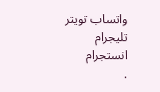واتساب تويتر تليجرام انستجرام
.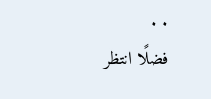. .
فضلًا انتظر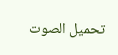تحميل الصوت